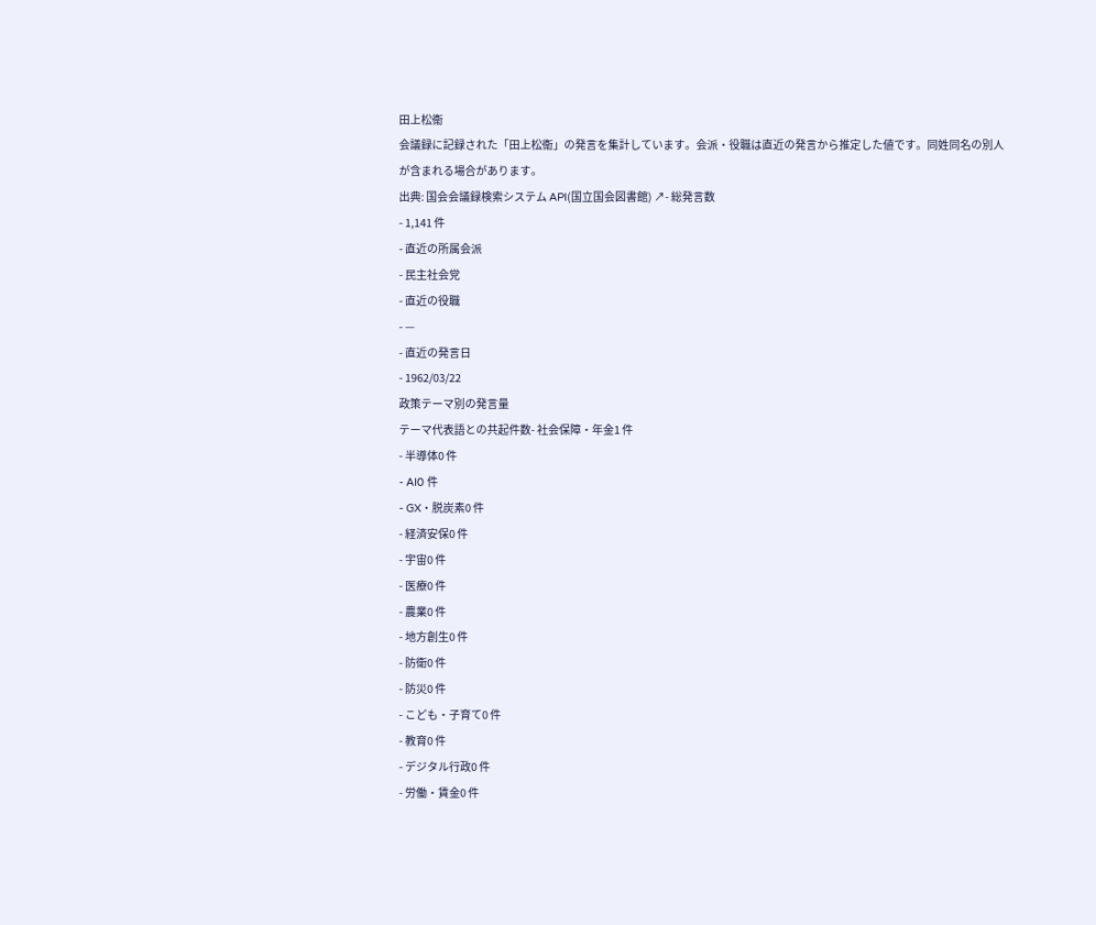田上松衞
会議録に記録された「田上松衞」の発言を集計しています。会派・役職は直近の発言から推定した値です。同姓同名の別人が含まれる場合があります。
出典: 国会会議録検索システム API(国立国会図書館) ↗- 総発言数
- 1,141 件
- 直近の所属会派
- 民主社会党
- 直近の役職
- —
- 直近の発言日
- 1962/03/22
政策テーマ別の発言量
テーマ代表語との共起件数- 社会保障・年金1 件
- 半導体0 件
- AI0 件
- GX・脱炭素0 件
- 経済安保0 件
- 宇宙0 件
- 医療0 件
- 農業0 件
- 地方創生0 件
- 防衛0 件
- 防災0 件
- こども・子育て0 件
- 教育0 件
- デジタル行政0 件
- 労働・賃金0 件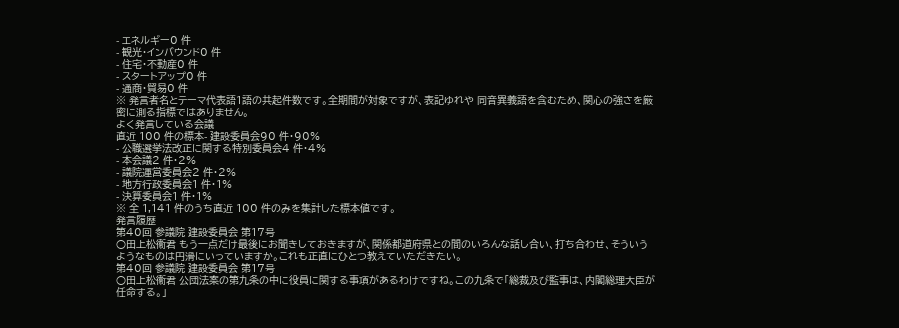- エネルギー0 件
- 観光・インバウンド0 件
- 住宅・不動産0 件
- スタートアップ0 件
- 通商・貿易0 件
※ 発言者名とテーマ代表語1語の共起件数です。全期間が対象ですが、表記ゆれや 同音異義語を含むため、関心の強さを厳密に測る指標ではありません。
よく発言している会議
直近 100 件の標本- 建設委員会90 件・90%
- 公職選挙法改正に関する特別委員会4 件・4%
- 本会議2 件・2%
- 議院運営委員会2 件・2%
- 地方行政委員会1 件・1%
- 決算委員会1 件・1%
※ 全 1,141 件のうち直近 100 件のみを集計した標本値です。
発言履歴
第40回 参議院 建設委員会 第17号
○田上松衞君 もう一点だけ最後にお聞きしておきますが、関係都道府県との間のいろんな話し合い、打ち合わせ、そういうようなものは円滑にいっていますか。これも正直にひとつ教えていただきたい。
第40回 参議院 建設委員会 第17号
○田上松衞君 公団法案の第九条の中に役員に関する事項があるわけですね。この九条で「総裁及び監事は、内閣総理大臣が任命する。」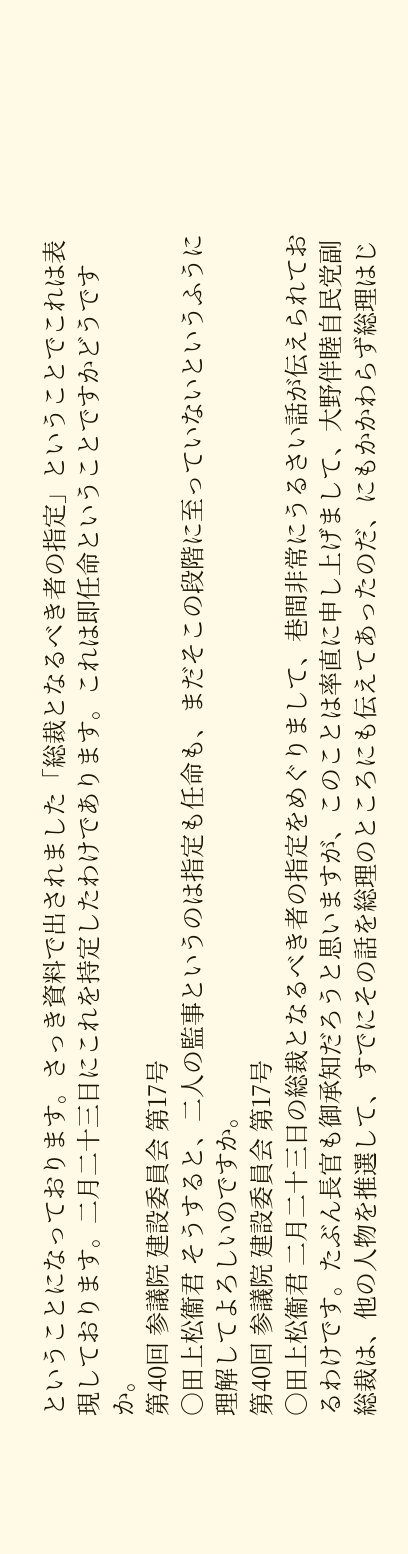ということになっております。さっき資料で出されました「総裁となるべき者の指定」ということでこれは表現しております。二月二十三日にこれを持定したわけであります。これは即任命ということですかどうですか。
第40回 参議院 建設委員会 第17号
○田上松衞君 そうすると、二人の監事というのは指定も任命も、まだそこの段階に至っていないというふうに理解してよろしいのですか。
第40回 参議院 建設委員会 第17号
○田上松衞君 二月二十三日の総裁となるべき者の指定をめぐりまして、巷間非常にうるさい話が伝えられておるわけです。たぶん長官も御承知だろうと思いますが、このことは率直に申し上げまして、大野伴睦自民党副総裁は、他の人物を推選して、すでにその話を総理のところにも伝えてあったのだ、にもかかわらず総理はじ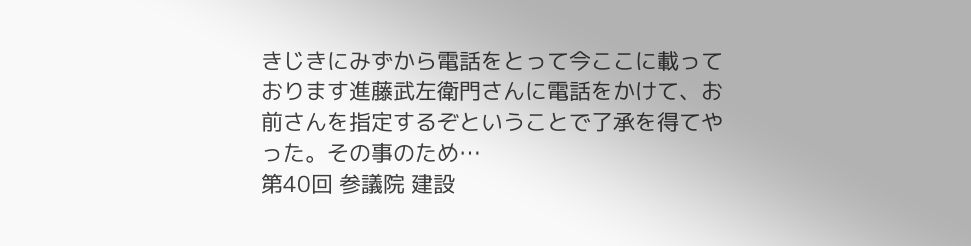きじきにみずから電話をとって今ここに載っております進藤武左衛門さんに電話をかけて、お前さんを指定するぞということで了承を得てやった。その事のため…
第40回 参議院 建設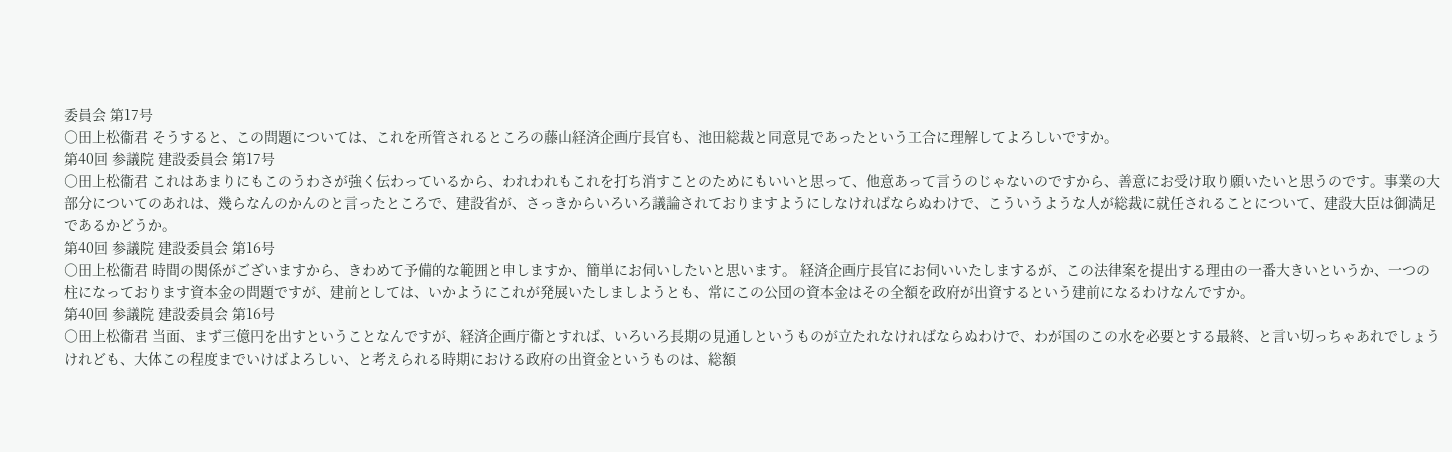委員会 第17号
○田上松衞君 そうすると、この問題については、これを所管されるところの藤山経済企画庁長官も、池田総裁と同意見であったという工合に理解してよろしいですか。
第40回 参議院 建設委員会 第17号
○田上松衞君 これはあまりにもこのうわさが強く伝わっているから、われわれもこれを打ち消すことのためにもいいと思って、他意あって言うのじゃないのですから、善意にお受け取り願いたいと思うのです。事業の大部分についてのあれは、幾らなんのかんのと言ったところで、建設省が、さっきからいろいろ議論されておりますようにしなければならぬわけで、こういうような人が総裁に就任されることについて、建設大臣は御満足であるかどうか。
第40回 参議院 建設委員会 第16号
○田上松衞君 時間の関係がございますから、きわめて予備的な範囲と申しますか、簡単にお伺いしたいと思います。 経済企画庁長官にお伺いいたしまするが、この法律案を提出する理由の一番大きいというか、一つの柱になっております資本金の問題ですが、建前としては、いかようにこれが発展いたしましようとも、常にこの公団の資本金はその全額を政府が出資するという建前になるわけなんですか。
第40回 参議院 建設委員会 第16号
○田上松衞君 当面、まず三億円を出すということなんですが、経済企画庁衞とすれば、いろいろ長期の見通しというものが立たれなければならぬわけで、わが国のこの水を必要とする最終、と言い切っちゃあれでしょうけれども、大体この程度までいけばよろしい、と考えられる時期における政府の出資金というものは、総額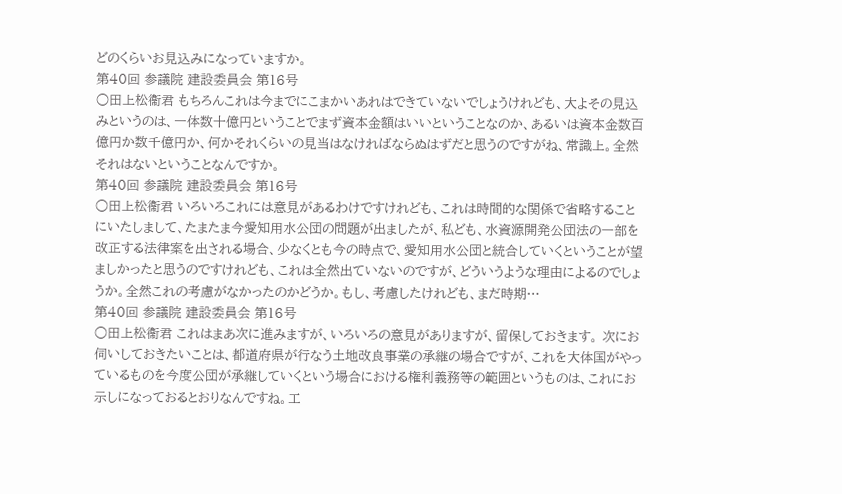どのくらいお見込みになっていますか。
第40回 参議院 建設委員会 第16号
○田上松衞君 もちろんこれは今までにこまかいあれはできていないでしょうけれども、大よその見込みというのは、一体数十億円ということでまず資本金額はいいということなのか、あるいは資本金数百億円か数千億円か、何かそれくらいの見当はなければならぬはずだと思うのですがね、常識上。全然それはないということなんですか。
第40回 参議院 建設委員会 第16号
○田上松衞君 いろいろこれには意見があるわけですけれども、これは時間的な関係で省略することにいたしまして、たまたま今愛知用水公団の問題が出ましたが、私ども、水資源開発公団法の一部を改正する法律案を出される場合、少なくとも今の時点で、愛知用水公団と統合していくということが望ましかったと思うのですけれども、これは全然出ていないのですが、どういうような理由によるのでしょうか。全然これの考慮がなかったのかどうか。もし、考慮したけれども、まだ時期…
第40回 参議院 建設委員会 第16号
○田上松衞君 これはまあ次に進みますが、いろいろの意見がありますが、留保しておきます。 次にお伺いしておきたいことは、都道府県が行なう土地改良事業の承継の場合ですが、これを大体国がやっているものを今度公団が承継していくという場合における権利義務等の範囲というものは、これにお示しになっておるとおりなんですね。工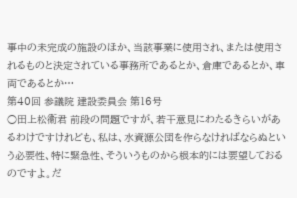事中の未完成の施設のほか、当該事業に使用され、または使用されるものと決定されている事務所であるとか、倉庫であるとか、車両であるとか…
第40回 参議院 建設委員会 第16号
○田上松衞君 前段の問題ですが、若干意見にわたるきらいがあるわけですけれども、私は、水資源公団を作らなければならぬという必要性、特に緊急性、そういうものから根本的には要望しておるのですよ。だ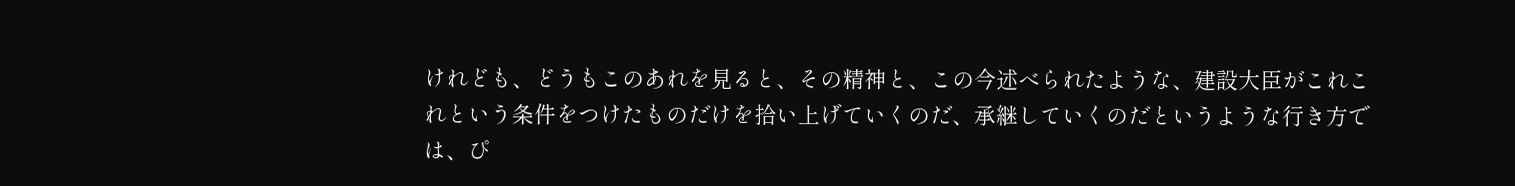けれども、どうもこのあれを見ると、その精神と、この今述べられたような、建設大臣がこれこれという条件をつけたものだけを拾い上げていくのだ、承継していくのだというような行き方では、ぴ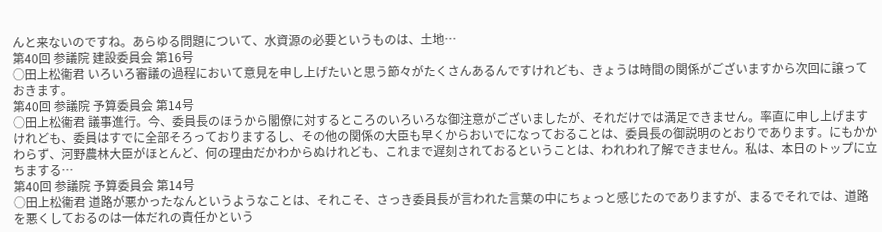んと来ないのですね。あらゆる問題について、水資源の必要というものは、土地…
第40回 参議院 建設委員会 第16号
○田上松衞君 いろいろ審議の過程において意見を申し上げたいと思う節々がたくさんあるんですけれども、きょうは時間の関係がございますから次回に譲っておきます。
第40回 参議院 予算委員会 第14号
○田上松衞君 議事進行。今、委員長のほうから閣僚に対するところのいろいろな御注意がございましたが、それだけでは満足できません。率直に申し上げますけれども、委員はすでに全部そろっておりまするし、その他の関係の大臣も早くからおいでになっておることは、委員長の御説明のとおりであります。にもかかわらず、河野農林大臣がほとんど、何の理由だかわからぬけれども、これまで遅刻されておるということは、われわれ了解できません。私は、本日のトップに立ちまする…
第40回 参議院 予算委員会 第14号
○田上松衞君 道路が悪かったなんというようなことは、それこそ、さっき委員長が言われた言葉の中にちょっと感じたのでありますが、まるでそれでは、道路を悪くしておるのは一体だれの責任かという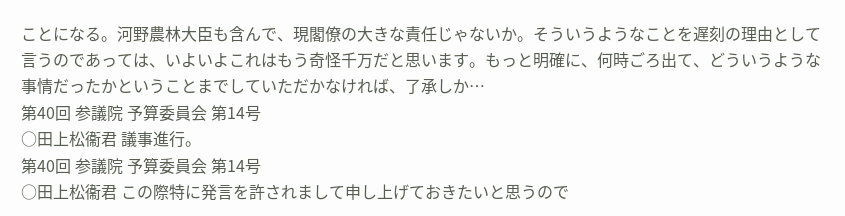ことになる。河野農林大臣も含んで、現閣僚の大きな責任じゃないか。そういうようなことを遅刻の理由として言うのであっては、いよいよこれはもう奇怪千万だと思います。もっと明確に、何時ごろ出て、どういうような事情だったかということまでしていただかなければ、了承しか…
第40回 参議院 予算委員会 第14号
○田上松衞君 議事進行。
第40回 参議院 予算委員会 第14号
○田上松衞君 この際特に発言を許されまして申し上げておきたいと思うので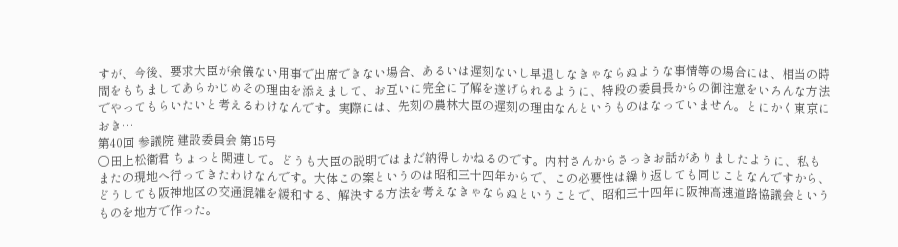すが、今後、要求大臣が余儀ない用事で出席できない場合、あるいは遅刻ないし早退しなきゃならぬような事情等の場合には、相当の時間をもちましてあらかじめその理由を添えまして、お互いに完全に了解を遂げられるように、特段の委員長からの御注意をいろんな方法でやってもらいたいと考えるわけなんです。実際には、先刻の農林大臣の遅刻の理由なんというものはなっていません。とにかく東京におき…
第40回 参議院 建設委員会 第15号
○田上松衞君 ちょっと関連して。どうも大臣の説明ではまだ納得しかねるのです。内村さんからさっきお話がありましたように、私もまたの現地へ行ってきたわけなんです。大体この案というのは昭和三十四年からで、この必要性は繰り返しても同じことなんですから、どうしても阪神地区の交通混雑を緩和する、解決する方法を考えなきゃならぬということで、昭和三十四年に阪神高速道路協議会というものを地方で作った。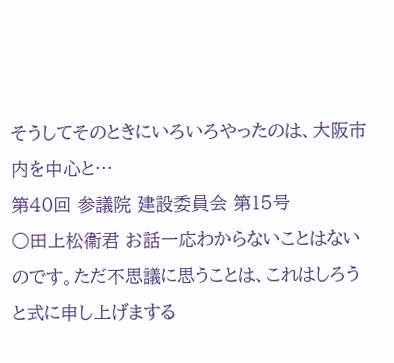そうしてそのときにいろいろやったのは、大阪市内を中心と…
第40回 参議院 建設委員会 第15号
○田上松衞君 お話一応わからないことはないのです。ただ不思議に思うことは、これはしろうと式に申し上げまする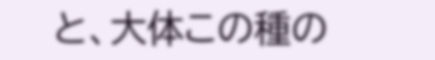と、大体この種の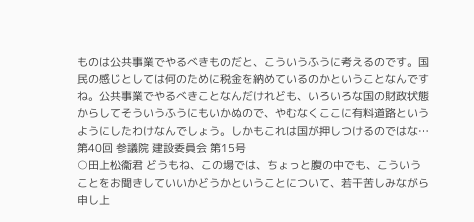ものは公共事業でやるべきものだと、こういうふうに考えるのです。国民の感じとしては何のために税金を納めているのかということなんですね。公共事業でやるべきことなんだけれども、いろいろな国の財政状態からしてそういうふうにもいかぬので、やむなくここに有料道路というようにしたわけなんでしょう。しかもこれは国が押しつけるのではな…
第40回 参議院 建設委員会 第15号
○田上松衞君 どうもね、この場では、ちょっと腹の中でも、こういうことをお聞きしていいかどうかということについて、若干苦しみながら申し上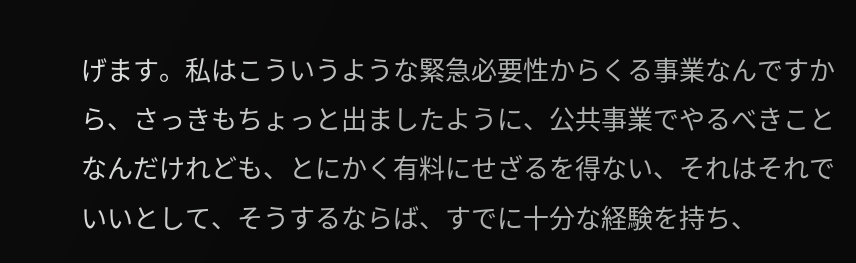げます。私はこういうような緊急必要性からくる事業なんですから、さっきもちょっと出ましたように、公共事業でやるべきことなんだけれども、とにかく有料にせざるを得ない、それはそれでいいとして、そうするならば、すでに十分な経験を持ち、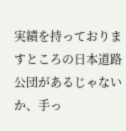実績を持っておりますところの日本道路公団があるじゃないか、手っ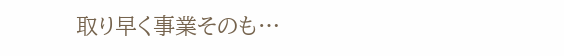取り早く事業そのも…